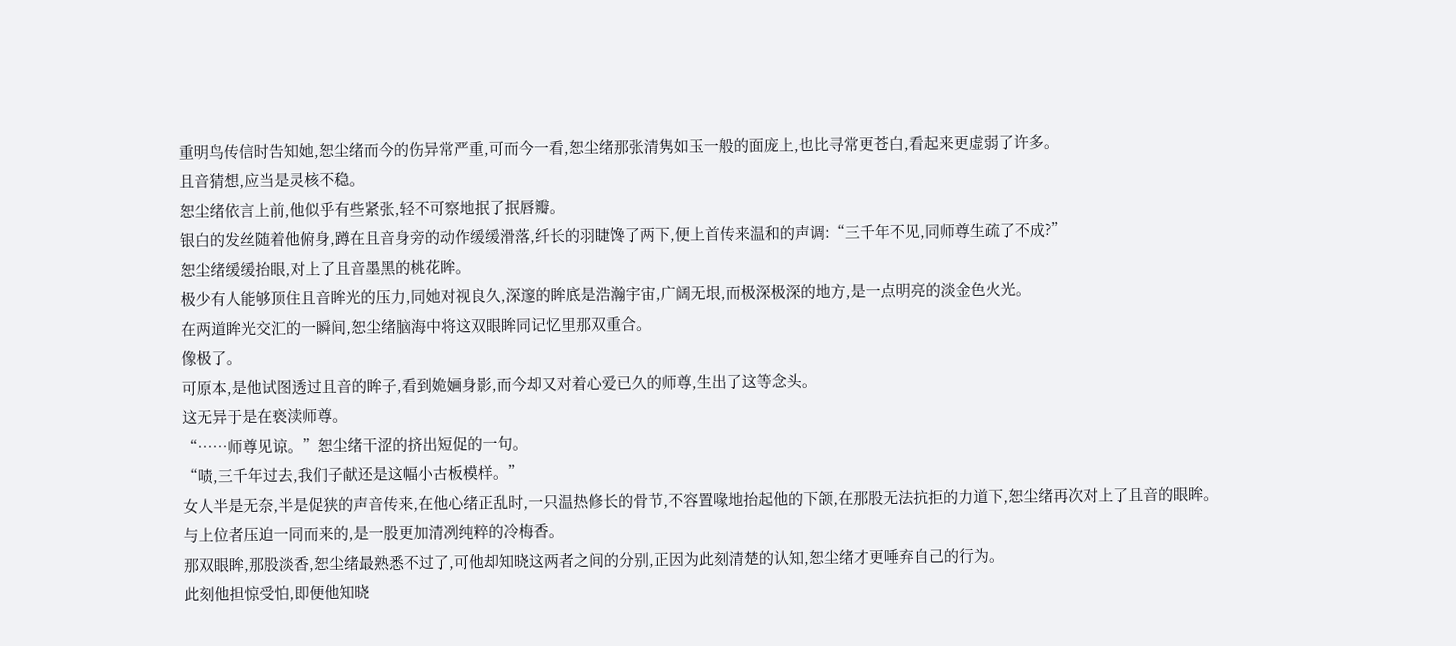重明鸟传信时告知她,恕尘绪而今的伤异常严重,可而今一看,恕尘绪那张清隽如玉一般的面庞上,也比寻常更苍白,看起来更虚弱了许多。
且音猜想,应当是灵核不稳。
恕尘绪依言上前,他似乎有些紧张,轻不可察地抿了抿唇瓣。
银白的发丝随着他俯身,蹲在且音身旁的动作缓缓滑落,纤长的羽睫馋了两下,便上首传来温和的声调:“三千年不见,同师尊生疏了不成?”
恕尘绪缓缓抬眼,对上了且音墨黑的桃花眸。
极少有人能够顶住且音眸光的压力,同她对视良久,深邃的眸底是浩瀚宇宙,广阔无垠,而极深极深的地方,是一点明亮的淡金色火光。
在两道眸光交汇的一瞬间,恕尘绪脑海中将这双眼眸同记忆里那双重合。
像极了。
可原本,是他试图透过且音的眸子,看到姽婳身影,而今却又对着心爱已久的师尊,生出了这等念头。
这无异于是在亵渎师尊。
“……师尊见谅。”恕尘绪干涩的挤出短促的一句。
“啧,三千年过去,我们子献还是这幅小古板模样。”
女人半是无奈,半是促狭的声音传来,在他心绪正乱时,一只温热修长的骨节,不容置喙地抬起他的下颌,在那股无法抗拒的力道下,恕尘绪再次对上了且音的眼眸。
与上位者压迫一同而来的,是一股更加清冽纯粹的冷梅香。
那双眼眸,那股淡香,恕尘绪最熟悉不过了,可他却知晓这两者之间的分别,正因为此刻清楚的认知,恕尘绪才更唾弃自己的行为。
此刻他担惊受怕,即便他知晓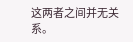这两者之间并无关系。